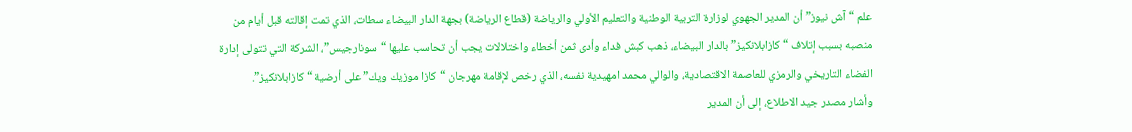علم “آش نيوز” أن المدير الجهوي لوزارة التربية الوطنية والتعليم الأولي والرياضة (قطاع الرياضة) بجهة الدار البيضاء سطات، الذي تمت إقالته قبل أيام من منصبه بسبب إتلاف “كازابلانكيز” بالدار البيضاء، ذهب كبش فداء وأدى ثمن أخطاء واختلالات يجب أن تحاسب عليها “سونارجيس”، الشركة التي تتولى إدارة الفضاء التاريخي والرمزي للعاصمة الاقتصادية، والوالي محمد امهيدية نفسه، الذي رخص لإقامة مهرجان “كازا موزيك ويك” على أرضية “كازابلانكيز”.
وأشار مصدر جيد الاطلاع، إلى أن المدير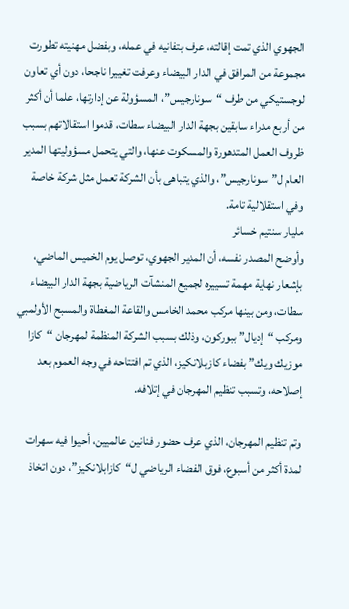الجهوي الذي تمت إقالته، عرف بتفانيه في عمله، وبفضل مهنيته تطورت مجموعة من المرافق في الدار البيضاء وعرفت تغييرا ناجحا، دون أي تعاون لوجستيكي من طرف “سونارجيس”، المسؤولة عن إدارتها، علما أن أكثر من أربع مدراء سابقين بجهة الدار البيضاء سطات، قدموا استقالاتهم بسبب ظروف العمل المتدهورة والمسكوت عنها، والتي يتحمل مسؤوليتها المدير العام ل”سونارجيس”، والذي يتباهى بأن الشركة تعمل مثل شركة خاصة وفي استقلالية تامة.
مليار سنتيم خسائر
وأوضح المصدر نفسه، أن المدير الجهوي، توصل يوم الخميس الماضي، بإشعار نهاية مهمة تسييره لجميع المنشآت الرياضية بجهة الدار البيضاء سطات، ومن بينها مركب محمد الخامس والقاعة المغطاة والمسبح الأولمبي ومركب “إديال” ببوركون، وذلك بسبب الشركة المنظمة لمهرجان “كازا موزيك ويك” بفضاء كازبلانكيز، الذي تم افتتاحه في وجه العموم بعد إصلاحه، وتسبب تنظيم المهرجان في إتلافه.

وتم تنظيم المهرجان، الذي عرف حضور فنانين عالميين، أحيوا فيه سهرات لمدة أكثر من أسبوع، فوق الفضاء الرياضي ل“كازابلانكيز”، دون اتخاذ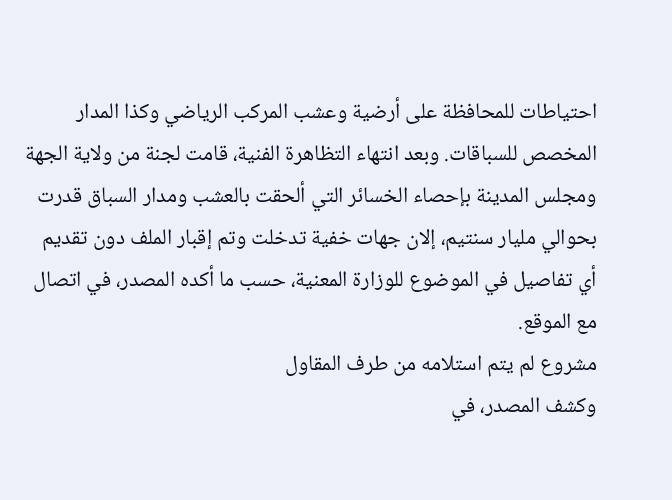احتياطات للمحافظة على أرضية وعشب المركب الرياضي وكذا المدار المخصص للسباقات. وبعد انتهاء التظاهرة الفنية، قامت لجنة من ولاية الجهة ومجلس المدينة بإحصاء الخسائر التي ألحقت بالعشب ومدار السباق قدرت بحوالي مليار سنتيم، إلان جهات خفية تدخلت وتم إقبار الملف دون تقديم أي تفاصيل في الموضوع للوزارة المعنية، حسب ما أكده المصدر، في اتصال مع الموقع.
مشروع لم يتم استلامه من طرف المقاول
وكشف المصدر، في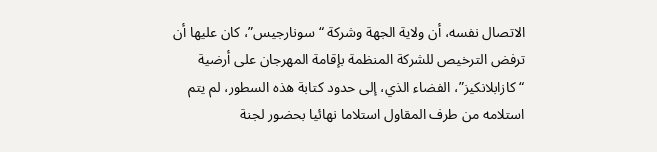الاتصال نفسه، أن ولاية الجهة وشركة “سونارجيس”، كان عليها أن ترفض الترخيص للشركة المنظمة بإقامة المهرجان على أرضية “كازابلانكيز”، الفضاء الذي، إلى حدود كتابة هذه السطور، لم يتم استلامه من طرف المقاول استلاما نهائيا بحضور لجنة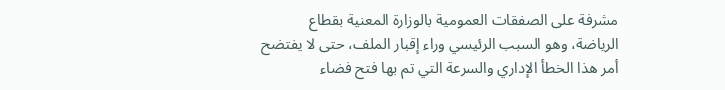مشرفة على الصفقات العمومية بالوزارة المعنية بقطاع الرياضة، وهو السبب الرئيسي وراء إقبار الملف، حتى لا يفتضح أمر هذا الخطأ الإداري والسرعة التي تم بها فتح فضاء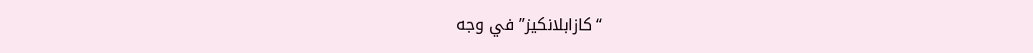“كازابلانكيز” في وجه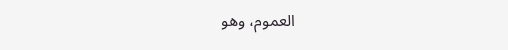العموم، وهو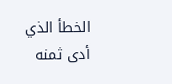الخطأ الذي أدى ثمنه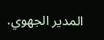المدير الجهوي.